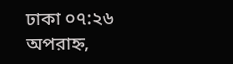ঢাকা ০৭:২৬ অপরাহ্ন,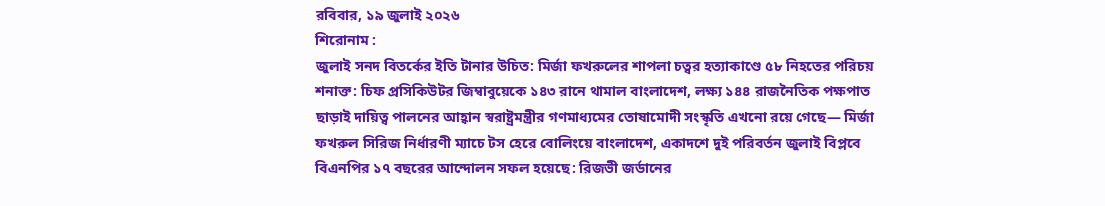রবিবার, ১৯ জুলাই ২০২৬
শিরোনাম :
জুলাই সনদ বিতর্কের ইতি টানার উচিত: মির্জা ফখরুলের শাপলা চত্বর হত্যাকাণ্ডে ৫৮ নিহতের পরিচয় শনাক্ত: চিফ প্রসিকিউটর জিম্বাবুয়েকে ১৪৩ রানে থামাল বাংলাদেশ, লক্ষ্য ১৪৪ রাজনৈতিক পক্ষপাত ছাড়াই দায়িত্ব পালনের আহ্বান স্বরাষ্ট্রমন্ত্রীর গণমাধ্যমের তোষামোদী সংস্কৃতি এখনো রয়ে গেছে— মির্জা ফখরুল সিরিজ নির্ধারণী ম্যাচে টস হেরে বোলিংয়ে বাংলাদেশ, একাদশে দুই পরিবর্তন জুলাই বিপ্লবে বিএনপির ১৭ বছরের আন্দোলন সফল হয়েছে: রিজভী জর্ডানের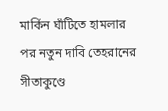মার্কিন ঘাঁটিতে হামলার পর নতুন দাবি তেহরানের সীতাকুণ্ডে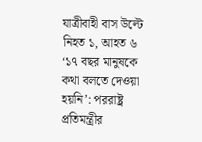যাত্রীবাহী বাস উল্টে নিহত ১, আহত ৬ ‘১৭ বছর মানুষকে কথা বলতে দেওয়া হয়নি’: পররাষ্ট্র প্রতিমন্ত্রীর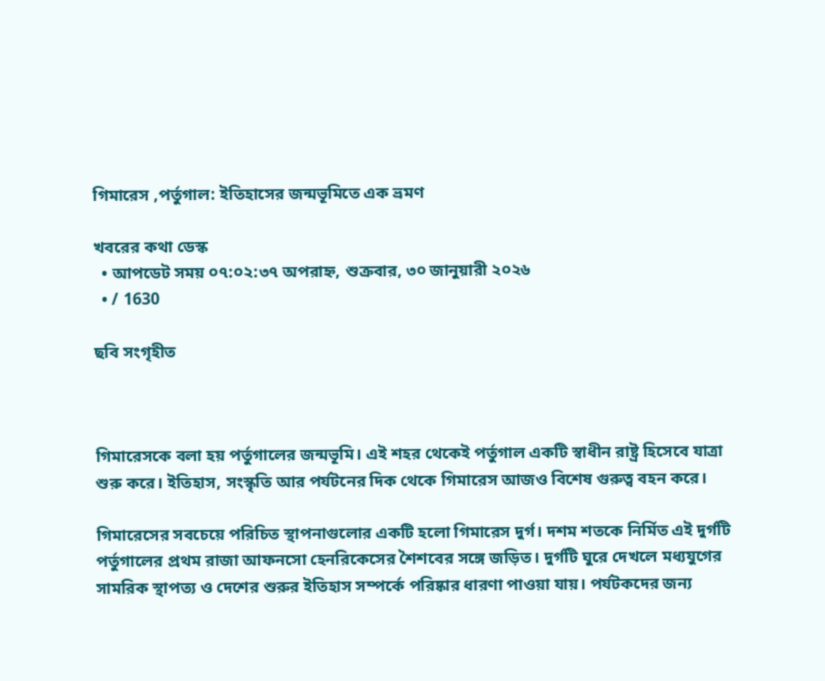গিমারেস ,পর্তুগাল: ইতিহাসের জন্মভূমিতে এক ভ্রমণ

খবরের কথা ডেস্ক
  • আপডেট সময় ০৭:০২:৩৭ অপরাহ্ন, শুক্রবার, ৩০ জানুয়ারী ২০২৬
  • / 1630

ছবি সংগৃহীত



গিমারেসকে বলা হয় পর্তুগালের জন্মভূমি। এই শহর থেকেই পর্তুগাল একটি স্বাধীন রাষ্ট্র হিসেবে যাত্রা শুরু করে। ইতিহাস, সংস্কৃতি আর পর্যটনের দিক থেকে গিমারেস আজও বিশেষ গুরুত্ব বহন করে।

গিমারেসের সবচেয়ে পরিচিত স্থাপনাগুলোর একটি হলো গিমারেস দুর্গ। দশম শতকে নির্মিত এই দুর্গটি পর্তুগালের প্রথম রাজা আফনসো হেনরিকেসের শৈশবের সঙ্গে জড়িত। দুর্গটি ঘুরে দেখলে মধ্যযুগের সামরিক স্থাপত্য ও দেশের শুরুর ইতিহাস সম্পর্কে পরিষ্কার ধারণা পাওয়া যায়। পর্যটকদের জন্য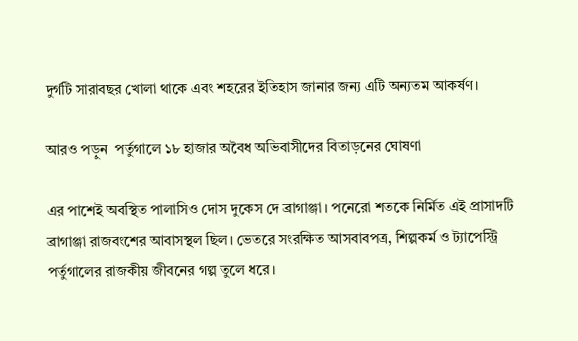দুর্গটি সারাবছর খোলা থাকে এবং শহরের ইতিহাস জানার জন্য এটি অন্যতম আকর্ষণ।

আরও পড়ুন  পর্তুগালে ১৮ হাজার অবৈধ অভিবাসীদের বিতাড়নের ঘোষণা

এর পাশেই অবস্থিত পালাসিও দোস দুকেস দে ব্রাগাঞ্জা। পনেরো শতকে নির্মিত এই প্রাসাদটি ব্রাগাঞ্জা রাজবংশের আবাসস্থল ছিল। ভেতরে সংরক্ষিত আসবাবপত্র, শিল্পকর্ম ও ট্যাপেস্ট্রি পর্তুগালের রাজকীয় জীবনের গল্প তুলে ধরে।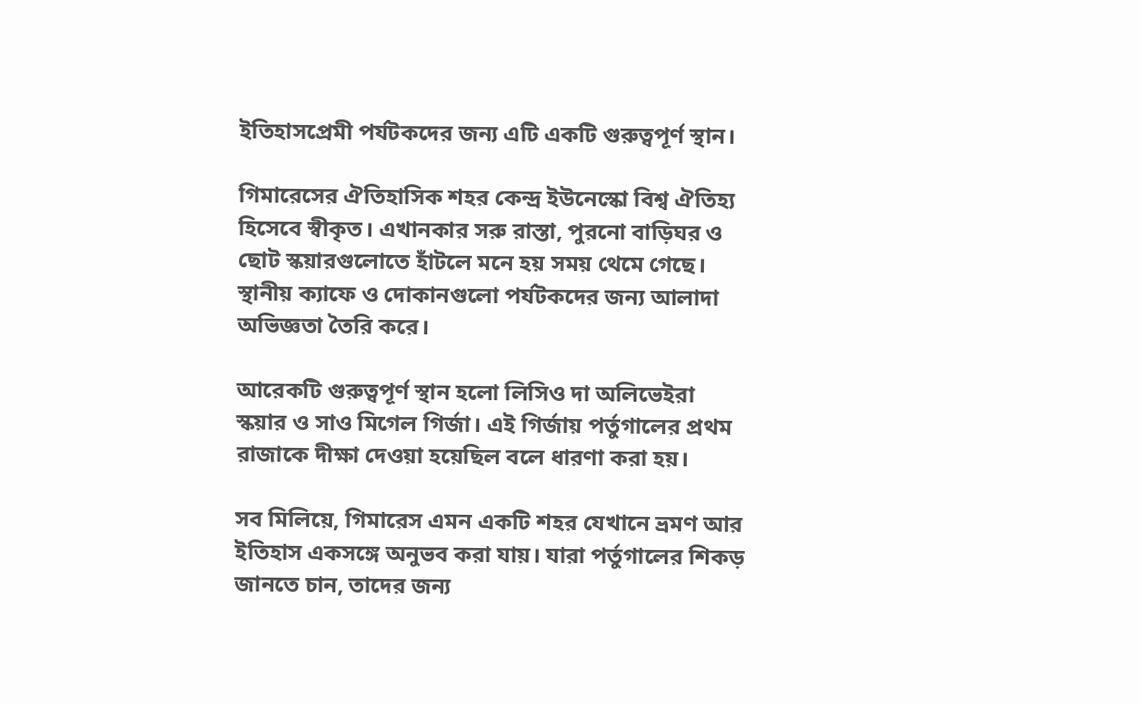ইতিহাসপ্রেমী পর্যটকদের জন্য এটি একটি গুরুত্বপূর্ণ স্থান।

গিমারেসের ঐতিহাসিক শহর কেন্দ্র ইউনেস্কো বিশ্ব ঐতিহ্য হিসেবে স্বীকৃত। এখানকার সরু রাস্তা, পুরনো বাড়িঘর ও ছোট স্কয়ারগুলোতে হাঁটলে মনে হয় সময় থেমে গেছে। স্থানীয় ক্যাফে ও দোকানগুলো পর্যটকদের জন্য আলাদা অভিজ্ঞতা তৈরি করে।

আরেকটি গুরুত্বপূর্ণ স্থান হলো লিসিও দা অলিভেইরা স্কয়ার ও সাও মিগেল গির্জা। এই গির্জায় পর্তুগালের প্রথম রাজাকে দীক্ষা দেওয়া হয়েছিল বলে ধারণা করা হয়।

সব মিলিয়ে, গিমারেস এমন একটি শহর যেখানে ভ্রমণ আর ইতিহাস একসঙ্গে অনুভব করা যায়। যারা পর্তুগালের শিকড় জানতে চান, তাদের জন্য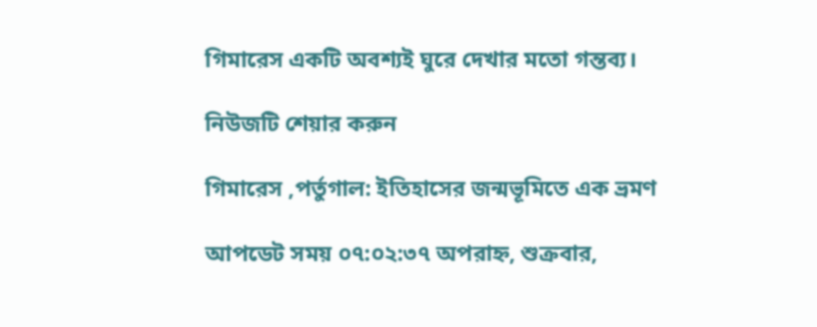গিমারেস একটি অবশ্যই ঘুরে দেখার মতো গন্তব্য।

নিউজটি শেয়ার করুন

গিমারেস ,পর্তুগাল: ইতিহাসের জন্মভূমিতে এক ভ্রমণ

আপডেট সময় ০৭:০২:৩৭ অপরাহ্ন, শুক্রবার,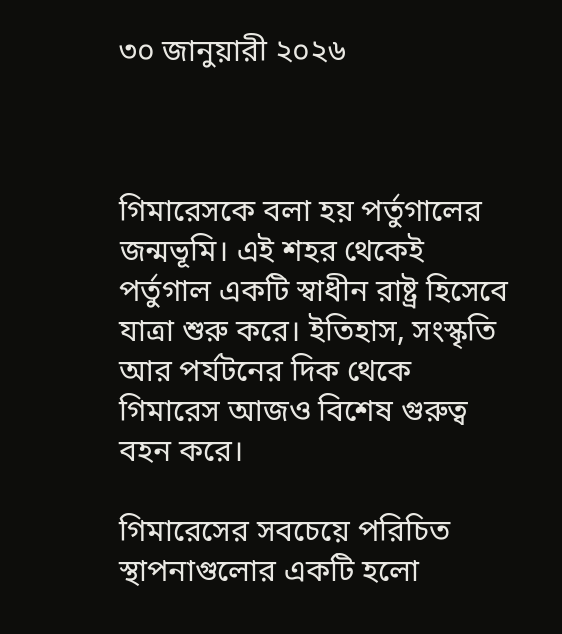৩০ জানুয়ারী ২০২৬



গিমারেসকে বলা হয় পর্তুগালের জন্মভূমি। এই শহর থেকেই পর্তুগাল একটি স্বাধীন রাষ্ট্র হিসেবে যাত্রা শুরু করে। ইতিহাস, সংস্কৃতি আর পর্যটনের দিক থেকে গিমারেস আজও বিশেষ গুরুত্ব বহন করে।

গিমারেসের সবচেয়ে পরিচিত স্থাপনাগুলোর একটি হলো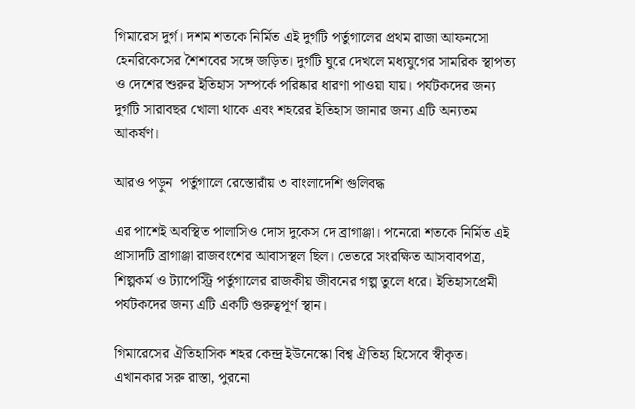গিমারেস দুর্গ। দশম শতকে নির্মিত এই দুর্গটি পর্তুগালের প্রথম রাজা আফনসো হেনরিকেসের শৈশবের সঙ্গে জড়িত। দুর্গটি ঘুরে দেখলে মধ্যযুগের সামরিক স্থাপত্য ও দেশের শুরুর ইতিহাস সম্পর্কে পরিষ্কার ধারণা পাওয়া যায়। পর্যটকদের জন্য দুর্গটি সারাবছর খোলা থাকে এবং শহরের ইতিহাস জানার জন্য এটি অন্যতম আকর্ষণ।

আরও পড়ুন  পর্তুগালে রেস্তোরাঁয় ৩ বাংলাদেশি গুলিবদ্ধ

এর পাশেই অবস্থিত পালাসিও দোস দুকেস দে ব্রাগাঞ্জা। পনেরো শতকে নির্মিত এই প্রাসাদটি ব্রাগাঞ্জা রাজবংশের আবাসস্থল ছিল। ভেতরে সংরক্ষিত আসবাবপত্র, শিল্পকর্ম ও ট্যাপেস্ট্রি পর্তুগালের রাজকীয় জীবনের গল্প তুলে ধরে। ইতিহাসপ্রেমী পর্যটকদের জন্য এটি একটি গুরুত্বপূর্ণ স্থান।

গিমারেসের ঐতিহাসিক শহর কেন্দ্র ইউনেস্কো বিশ্ব ঐতিহ্য হিসেবে স্বীকৃত। এখানকার সরু রাস্তা, পুরনো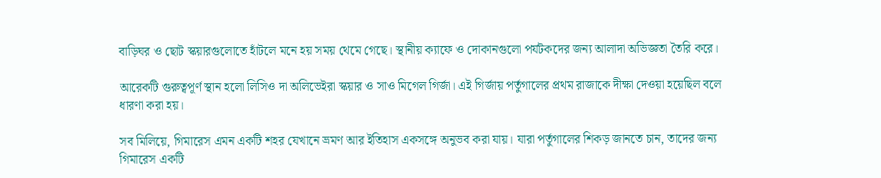বাড়িঘর ও ছোট স্কয়ারগুলোতে হাঁটলে মনে হয় সময় থেমে গেছে। স্থানীয় ক্যাফে ও দোকানগুলো পর্যটকদের জন্য আলাদা অভিজ্ঞতা তৈরি করে।

আরেকটি গুরুত্বপূর্ণ স্থান হলো লিসিও দা অলিভেইরা স্কয়ার ও সাও মিগেল গির্জা। এই গির্জায় পর্তুগালের প্রথম রাজাকে দীক্ষা দেওয়া হয়েছিল বলে ধারণা করা হয়।

সব মিলিয়ে, গিমারেস এমন একটি শহর যেখানে ভ্রমণ আর ইতিহাস একসঙ্গে অনুভব করা যায়। যারা পর্তুগালের শিকড় জানতে চান, তাদের জন্য গিমারেস একটি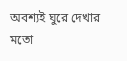অবশ্যই ঘুরে দেখার মতো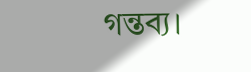গন্তব্য।